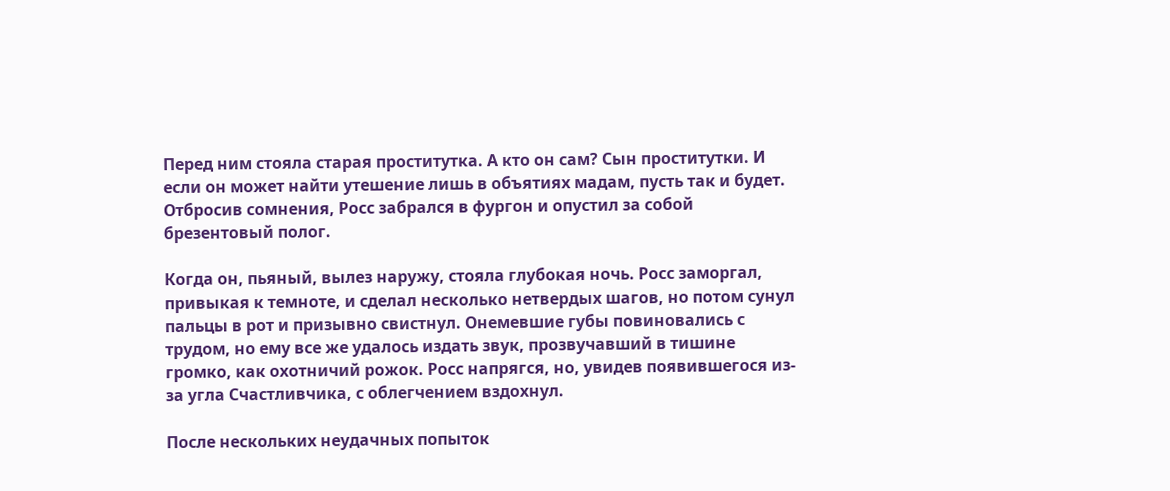Перед ним стояла старая проститутка. А кто он сам? Сын проститутки. И если он может найти утешение лишь в объятиях мадам, пусть так и будет. Отбросив сомнения, Росс забрался в фургон и опустил за собой брезентовый полог.

Когда он, пьяный, вылез наружу, стояла глубокая ночь. Росс заморгал, привыкая к темноте, и сделал несколько нетвердых шагов, но потом сунул пальцы в рот и призывно свистнул. Онемевшие губы повиновались с трудом, но ему все же удалось издать звук, прозвучавший в тишине громко, как охотничий рожок. Росс напрягся, но, увидев появившегося из-за угла Счастливчика, с облегчением вздохнул.

После нескольких неудачных попыток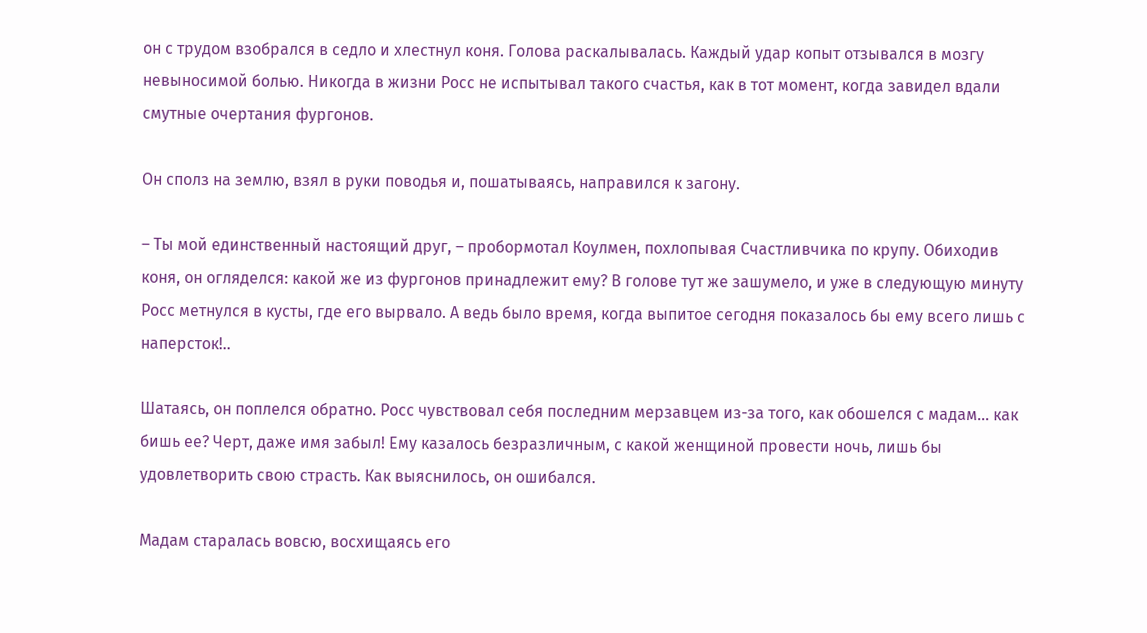он с трудом взобрался в седло и хлестнул коня. Голова раскалывалась. Каждый удар копыт отзывался в мозгу невыносимой болью. Никогда в жизни Росс не испытывал такого счастья, как в тот момент, когда завидел вдали смутные очертания фургонов.

Он сполз на землю, взял в руки поводья и, пошатываясь, направился к загону.

– Ты мой единственный настоящий друг, – пробормотал Коулмен, похлопывая Счастливчика по крупу. Обиходив коня, он огляделся: какой же из фургонов принадлежит ему? В голове тут же зашумело, и уже в следующую минуту Росс метнулся в кусты, где его вырвало. А ведь было время, когда выпитое сегодня показалось бы ему всего лишь с наперсток!..

Шатаясь, он поплелся обратно. Росс чувствовал себя последним мерзавцем из-за того, как обошелся с мадам… как бишь ее? Черт, даже имя забыл! Ему казалось безразличным, с какой женщиной провести ночь, лишь бы удовлетворить свою страсть. Как выяснилось, он ошибался.

Мадам старалась вовсю, восхищаясь его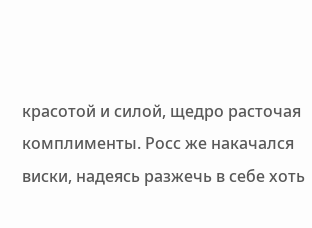красотой и силой, щедро расточая комплименты. Росс же накачался виски, надеясь разжечь в себе хоть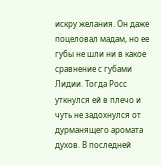искру желания. Он даже поцеловал мадам, но ее губы не шли ни в какое сравнение с губами Лидии. Тогда Росс уткнулся ей в плечо и чуть не задохнулся от дурманящего аромата духов. В последней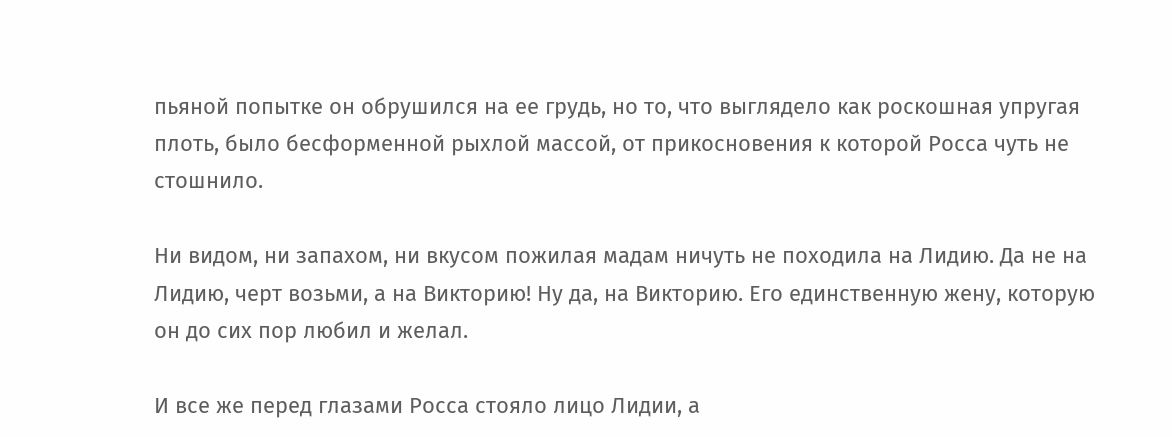пьяной попытке он обрушился на ее грудь, но то, что выглядело как роскошная упругая плоть, было бесформенной рыхлой массой, от прикосновения к которой Росса чуть не стошнило.

Ни видом, ни запахом, ни вкусом пожилая мадам ничуть не походила на Лидию. Да не на Лидию, черт возьми, а на Викторию! Ну да, на Викторию. Его единственную жену, которую он до сих пор любил и желал.

И все же перед глазами Росса стояло лицо Лидии, а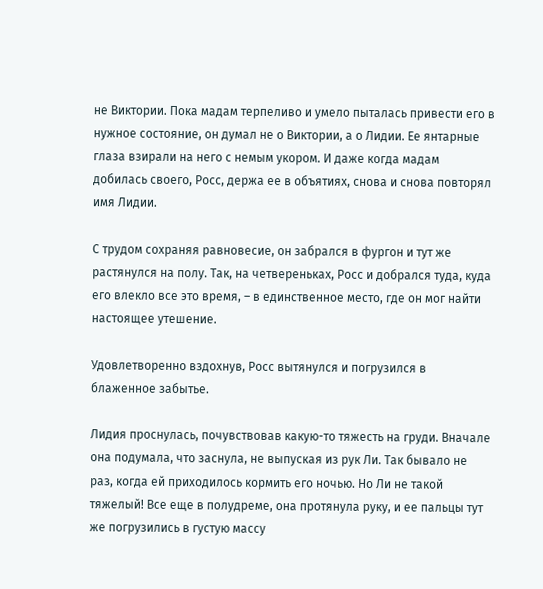не Виктории. Пока мадам терпеливо и умело пыталась привести его в нужное состояние, он думал не о Виктории, а о Лидии. Ее янтарные глаза взирали на него с немым укором. И даже когда мадам добилась своего, Росс, держа ее в объятиях, снова и снова повторял имя Лидии.

С трудом сохраняя равновесие, он забрался в фургон и тут же растянулся на полу. Так, на четвереньках, Росс и добрался туда, куда его влекло все это время, – в единственное место, где он мог найти настоящее утешение.

Удовлетворенно вздохнув, Росс вытянулся и погрузился в блаженное забытье.

Лидия проснулась, почувствовав какую-то тяжесть на груди. Вначале она подумала, что заснула, не выпуская из рук Ли. Так бывало не раз, когда ей приходилось кормить его ночью. Но Ли не такой тяжелый! Все еще в полудреме, она протянула руку, и ее пальцы тут же погрузились в густую массу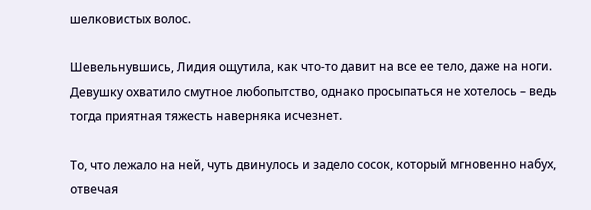шелковистых волос.

Шевельнувшись, Лидия ощутила, как что-то давит на все ее тело, даже на ноги. Девушку охватило смутное любопытство, однако просыпаться не хотелось – ведь тогда приятная тяжесть наверняка исчезнет.

То, что лежало на ней, чуть двинулось и задело сосок, который мгновенно набух, отвечая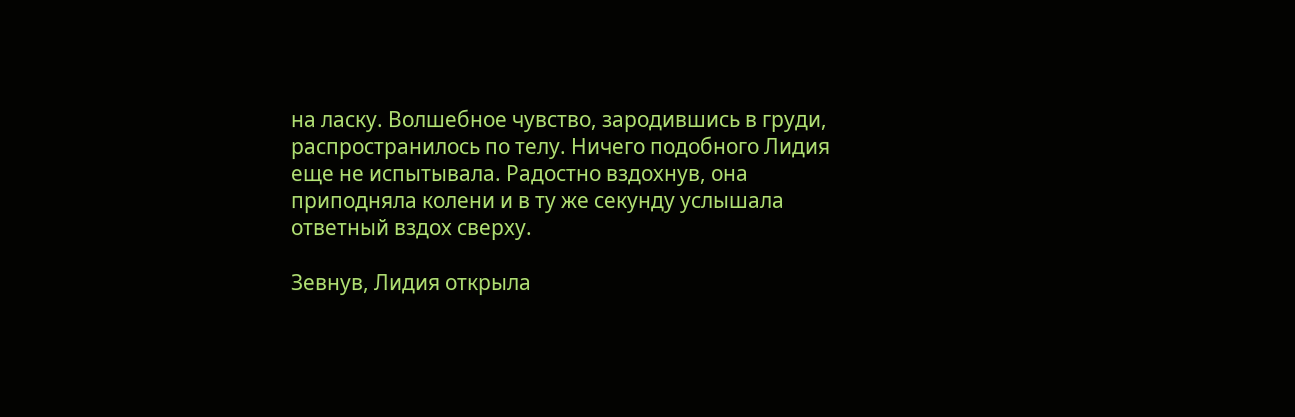на ласку. Волшебное чувство, зародившись в груди, распространилось по телу. Ничего подобного Лидия еще не испытывала. Радостно вздохнув, она приподняла колени и в ту же секунду услышала ответный вздох сверху.

Зевнув, Лидия открыла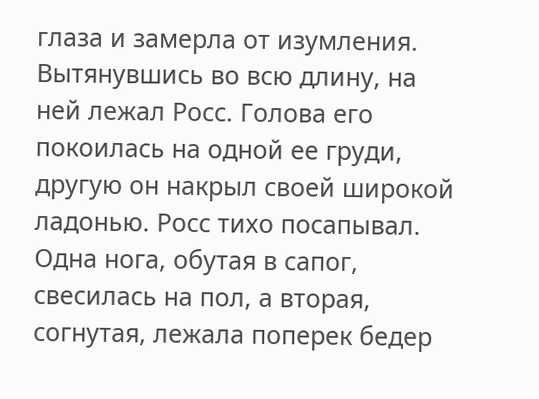глаза и замерла от изумления. Вытянувшись во всю длину, на ней лежал Росс. Голова его покоилась на одной ее груди, другую он накрыл своей широкой ладонью. Росс тихо посапывал. Одна нога, обутая в сапог, свесилась на пол, а вторая, согнутая, лежала поперек бедер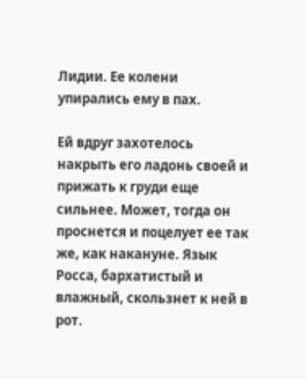Лидии. Ее колени упирались ему в пах.

Ей вдруг захотелось накрыть его ладонь своей и прижать к груди еще сильнее. Может, тогда он проснется и поцелует ее так же, как накануне. Язык Росса, бархатистый и влажный, скользнет к ней в рот.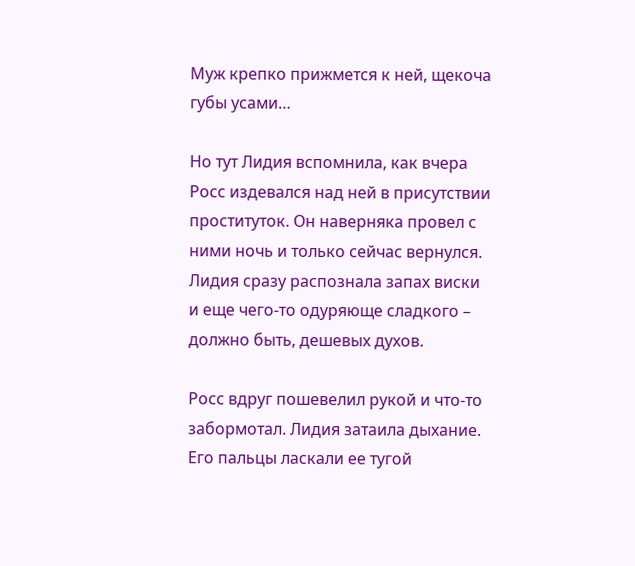Муж крепко прижмется к ней, щекоча губы усами…

Но тут Лидия вспомнила, как вчера Росс издевался над ней в присутствии проституток. Он наверняка провел с ними ночь и только сейчас вернулся. Лидия сразу распознала запах виски и еще чего-то одуряюще сладкого – должно быть, дешевых духов.

Росс вдруг пошевелил рукой и что-то забормотал. Лидия затаила дыхание. Его пальцы ласкали ее тугой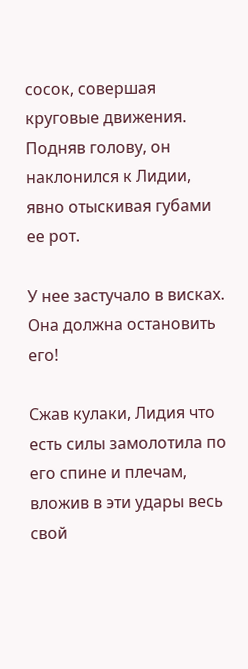сосок, совершая круговые движения. Подняв голову, он наклонился к Лидии, явно отыскивая губами ее рот.

У нее застучало в висках. Она должна остановить его!

Сжав кулаки, Лидия что есть силы замолотила по его спине и плечам, вложив в эти удары весь свой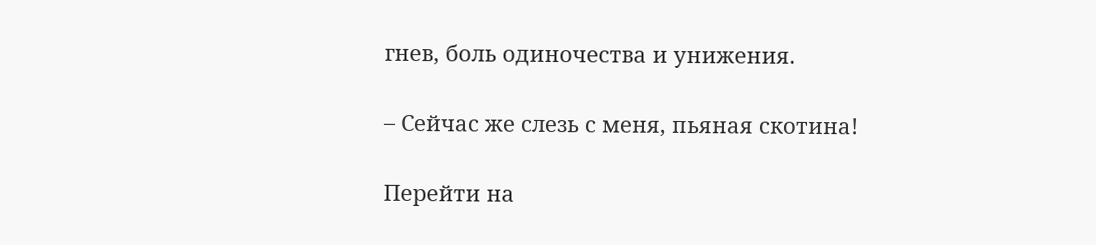гнев, боль одиночества и унижения.

– Сейчас же слезь с меня, пьяная скотина!

Перейти на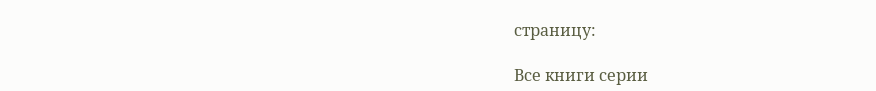страницу:

Все книги серии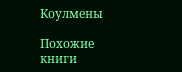Коулмены

Похожие книги